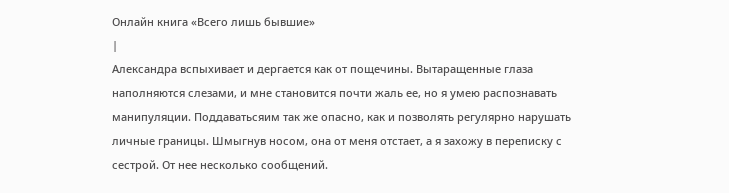Онлайн книга «Всего лишь бывшие»
|
Александра вспыхивает и дергается как от пощечины. Вытаращенные глаза наполняются слезами, и мне становится почти жаль ее, но я умею распознавать манипуляции. Поддаватьсяим так же опасно, как и позволять регулярно нарушать личные границы. Шмыгнув носом, она от меня отстает, а я захожу в переписку с сестрой. От нее несколько сообщений.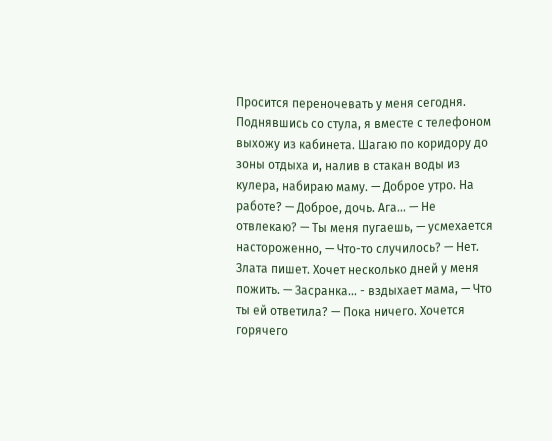Просится переночевать у меня сегодня. Поднявшись со стула, я вместе с телефоном выхожу из кабинета. Шагаю по коридору до зоны отдыха и, налив в стакан воды из кулера, набираю маму. — Доброе утро. На работе? — Доброе, дочь. Ага... — Не отвлекаю? — Ты меня пугаешь, — усмехается настороженно, — Что-то случилось? — Нет. Злата пишет. Хочет несколько дней у меня пожить. — Засранка... - вздыхает мама, — Что ты ей ответила? — Пока ничего. Хочется горячего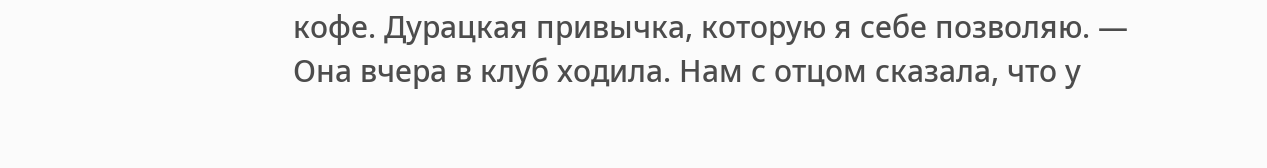кофе. Дурацкая привычка, которую я себе позволяю. — Она вчера в клуб ходила. Нам с отцом сказала, что у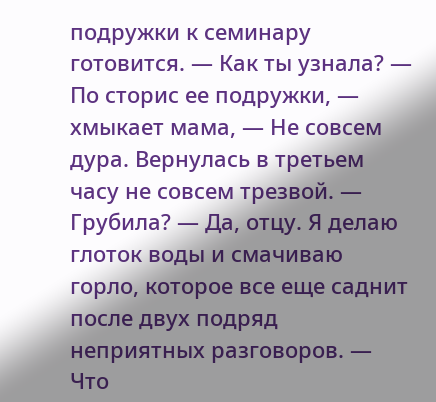подружки к семинару готовится. — Как ты узнала? — По сторис ее подружки, — хмыкает мама, — Не совсем дура. Вернулась в третьем часу не совсем трезвой. — Грубила? — Да, отцу. Я делаю глоток воды и смачиваю горло, которое все еще саднит после двух подряд неприятных разговоров. — Что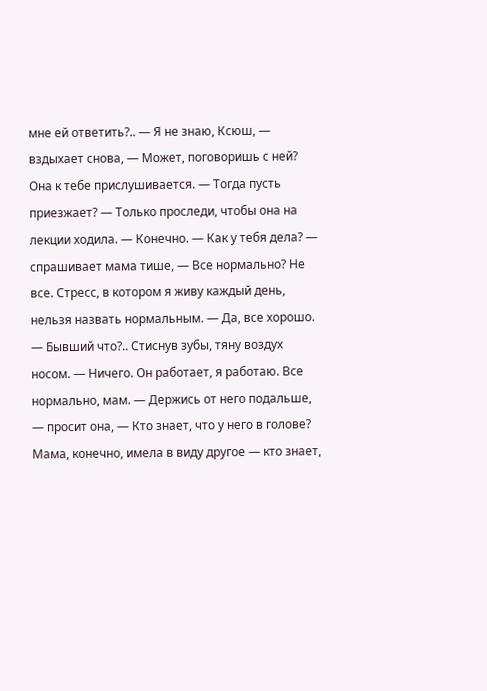мне ей ответить?.. — Я не знаю, Ксюш, — вздыхает снова, — Может, поговоришь с ней? Она к тебе прислушивается. — Тогда пусть приезжает? — Только проследи, чтобы она на лекции ходила. — Конечно. — Как у тебя дела? — спрашивает мама тише, — Все нормально? Не все. Стресс, в котором я живу каждый день, нельзя назвать нормальным. — Да, все хорошо. — Бывший что?.. Стиснув зубы, тяну воздух носом. — Ничего. Он работает, я работаю. Все нормально, мам. — Держись от него подальше, — просит она, — Кто знает, что у него в голове? Мама, конечно, имела в виду другое — кто знает,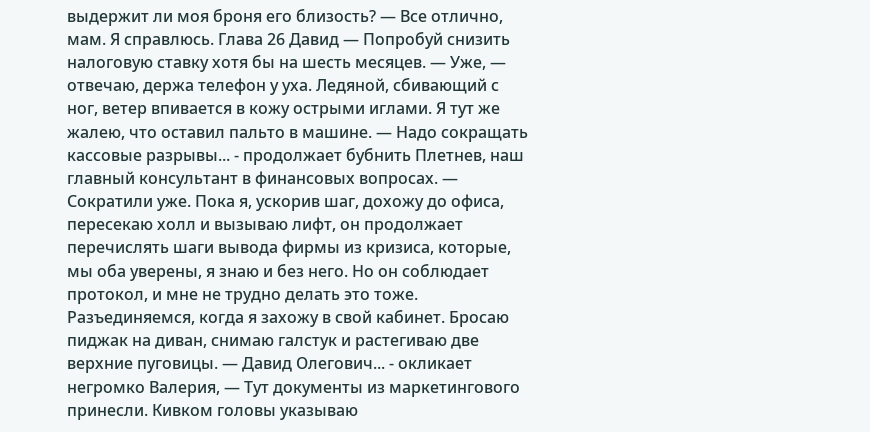выдержит ли моя броня его близость? — Все отлично, мам. Я справлюсь. Глава 26 Давид — Попробуй снизить налоговую ставку хотя бы на шесть месяцев. — Уже, — отвечаю, держа телефон у уха. Ледяной, сбивающий с ног, ветер впивается в кожу острыми иглами. Я тут же жалею, что оставил пальто в машине. — Надо сокращать кассовые разрывы... - продолжает бубнить Плетнев, наш главный консультант в финансовых вопросах. — Сократили уже. Пока я, ускорив шаг, дохожу до офиса, пересекаю холл и вызываю лифт, он продолжает перечислять шаги вывода фирмы из кризиса, которые, мы оба уверены, я знаю и без него. Но он соблюдает протокол, и мне не трудно делать это тоже. Разъединяемся, когда я захожу в свой кабинет. Бросаю пиджак на диван, снимаю галстук и растегиваю две верхние пуговицы. — Давид Олегович... - окликает негромко Валерия, — Тут документы из маркетингового принесли. Кивком головы указываю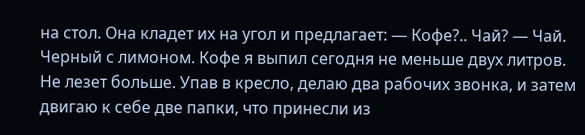на стол. Она кладет их на угол и предлагает: — Кофе?.. Чай? — Чай. Черный с лимоном. Кофе я выпил сегодня не меньше двух литров. Не лезет больше. Упав в кресло, делаю два рабочих звонка, и затем двигаю к себе две папки, что принесли из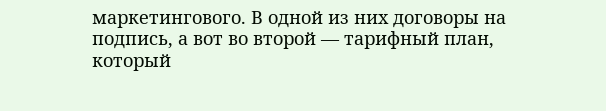маркетингового. В одной из них договоры на подпись, а вот во второй — тарифный план, который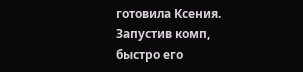готовила Ксения. Запустив комп, быстро его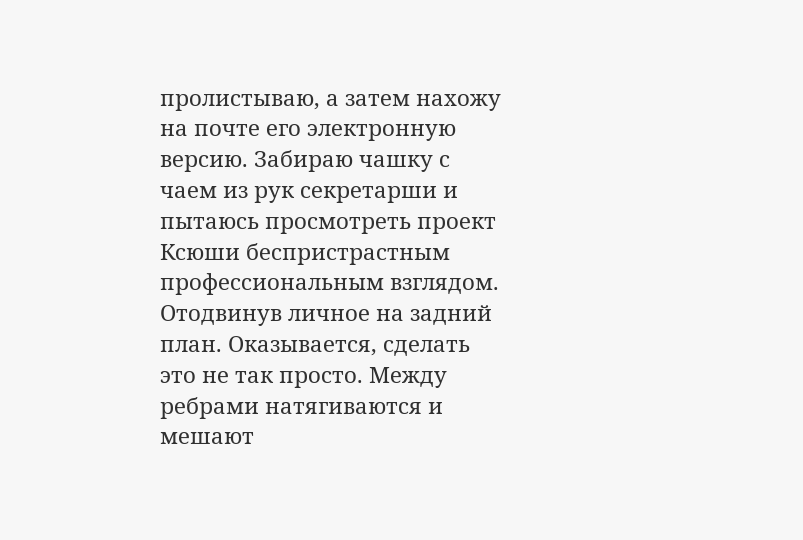пролистываю, а затем нахожу на почте его электронную версию. Забираю чашку с чаем из рук секретарши и пытаюсь просмотреть проект Ксюши беспристрастным профессиональным взглядом. Отодвинув личное на задний план. Оказывается, сделать это не так просто. Между ребрами натягиваются и мешают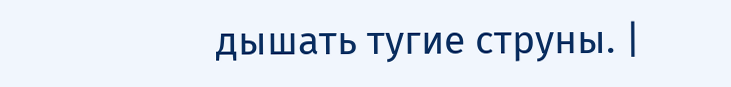дышать тугие струны. |